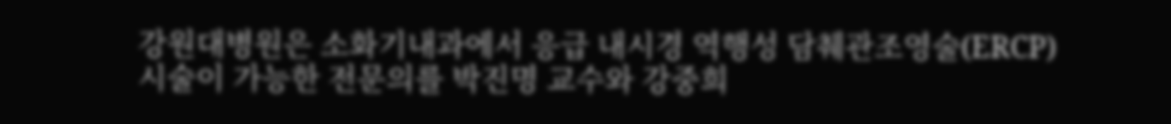강원대병원은 소화기내과에서 응급 내시경 역행성 담췌관조영술(ERCP) 시술이 가능한 전문의를 박진명 교수와 강중희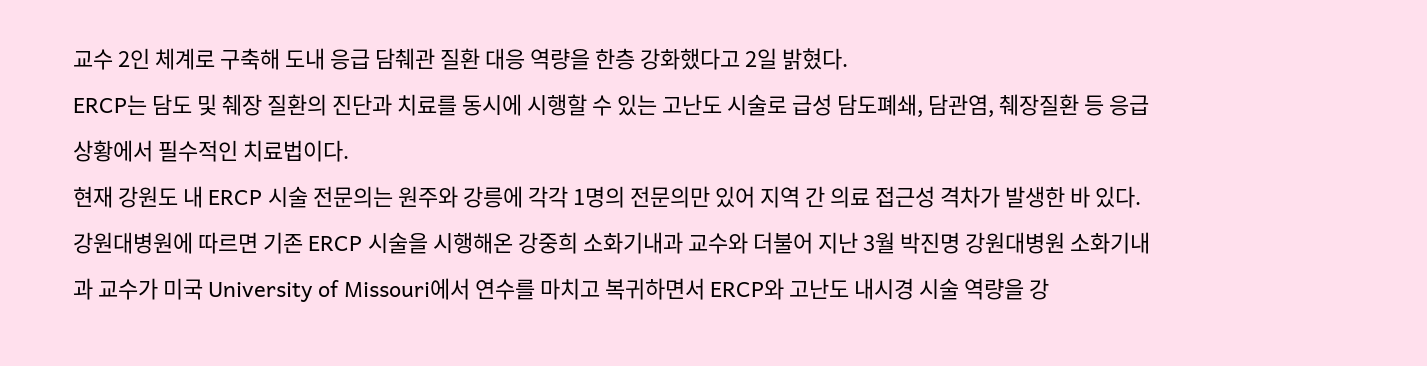교수 2인 체계로 구축해 도내 응급 담췌관 질환 대응 역량을 한층 강화했다고 2일 밝혔다.
ERCP는 담도 및 췌장 질환의 진단과 치료를 동시에 시행할 수 있는 고난도 시술로 급성 담도폐쇄, 담관염, 췌장질환 등 응급 상황에서 필수적인 치료법이다.
현재 강원도 내 ERCP 시술 전문의는 원주와 강릉에 각각 1명의 전문의만 있어 지역 간 의료 접근성 격차가 발생한 바 있다.
강원대병원에 따르면 기존 ERCP 시술을 시행해온 강중희 소화기내과 교수와 더불어 지난 3월 박진명 강원대병원 소화기내과 교수가 미국 University of Missouri에서 연수를 마치고 복귀하면서 ERCP와 고난도 내시경 시술 역량을 강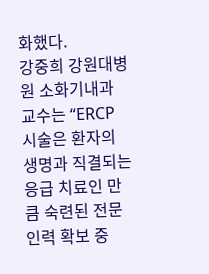화했다.
강중희 강원대병원 소화기내과 교수는 “ERCP 시술은 환자의 생명과 직결되는 응급 치료인 만큼 숙련된 전문 인력 확보 중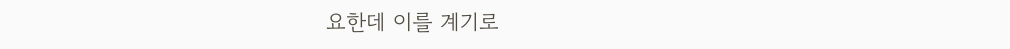요한데 이를 계기로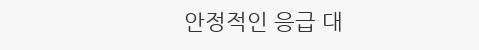안정적인 응급 대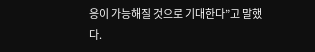응이 가능해질 것으로 기대한다”고 말했다.